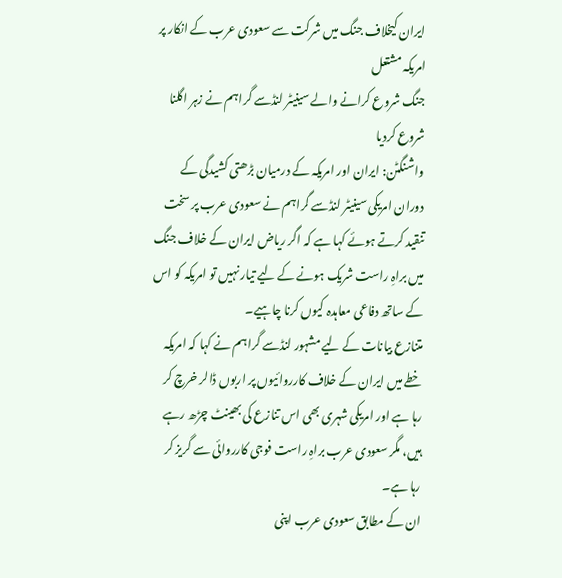ایران کیخلاف جنگ میں شرکت سے سعودی عرب کے انکار پر امریکہ مشتعل
جنگ شروع کرانے والے سینیٹر لنڈسے گراہم نے زہر اگلنا شروع کردیا
واشنگٹن: ایران اور امریکہ کے درمیان بڑھتی کشیدگی کے دوران امریکی سینیٹر لنڈسے گراہم نے سعودی عرب پر سخت تنقید کرتے ہوئے کہا ہے کہ اگر ریاض ایران کے خلاف جنگ میں براہِ راست شریک ہونے کے لیے تیار نہیں تو امریکہ کو اس کے ساتھ دفاعی معاہدہ کیوں کرنا چاہیے۔
متنازع بیانات کے لیے مشہور لنڈسے گراہم نے کہا کہ امریکہ خطے میں ایران کے خلاف کارروائیوں پر اربوں ڈالر خرچ کر رہا ہے اور امریکی شہری بھی اس تنازع کی بھینٹ چڑھ رہے ہیں، مگر سعودی عرب براہِ راست فوجی کارروائی سے گریز کر رہا ہے۔
ان کے مطابق سعودی عرب اپنی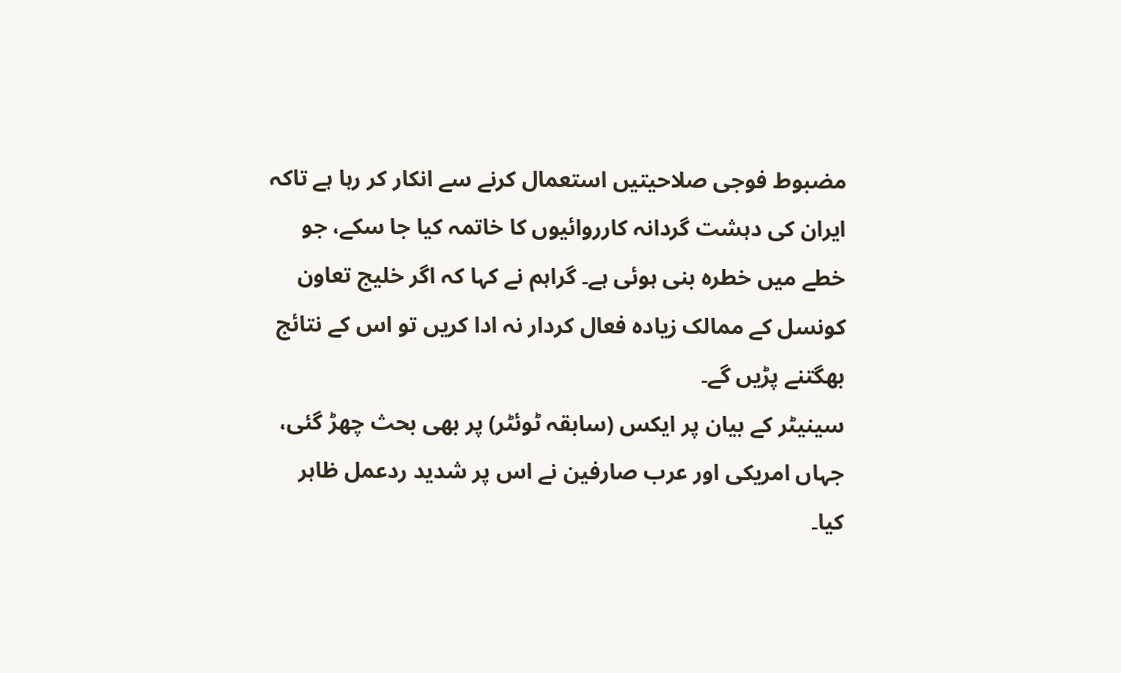مضبوط فوجی صلاحیتیں استعمال کرنے سے انکار کر رہا ہے تاکہ ایران کی دہشت گردانہ کارروائیوں کا خاتمہ کیا جا سکے، جو خطے میں خطرہ بنی ہوئی ہے۔ گراہم نے کہا کہ اگر خلیج تعاون کونسل کے ممالک زیادہ فعال کردار نہ ادا کریں تو اس کے نتائج بھگتنے پڑیں گے۔
سینیٹر کے بیان پر ایکس (سابقہ ٹوئٹر) پر بھی بحث چھڑ گئی، جہاں امریکی اور عرب صارفین نے اس پر شدید ردعمل ظاہر کیا۔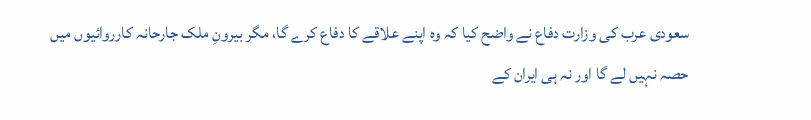سعودی عرب کی وزارت دفاع نے واضح کیا کہ وہ اپنے علاقے کا دفاع کرے گا، مگر بیرونِ ملک جارحانہ کارروائیوں میں حصہ نہیں لے گا اور نہ ہی ایران کے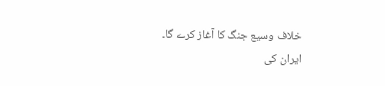خلاف وسیع جنگ کا آغاز کرے گا۔
ایران کی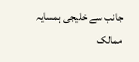جانب سے خلیجی ہمسایہ ممالک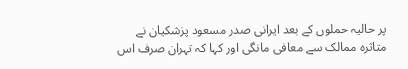پر حالیہ حملوں کے بعد ایرانی صدر مسعود پزشکیان نے متاثرہ ممالک سے معافی مانگی اور کہا کہ تہران صرف اس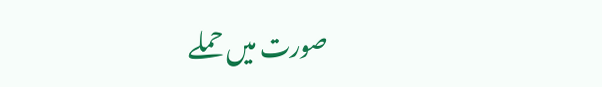صورت میں حملے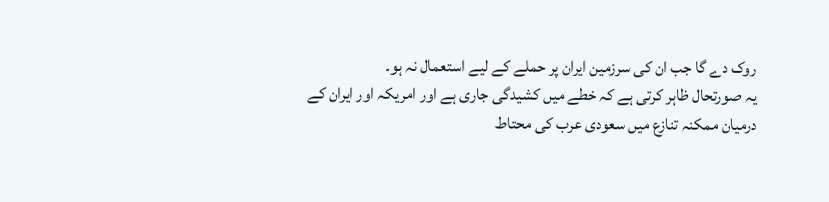روک دے گا جب ان کی سرزمین ایران پر حملے کے لیے استعمال نہ ہو۔
یہ صورتحال ظاہر کرتی ہے کہ خطے میں کشیدگی جاری ہے اور امریکہ اور ایران کے درمیان ممکنہ تنازع میں سعودی عرب کی محتاط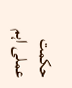حکمت عملی اہم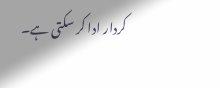کردار ادا کر سکتی ہے۔